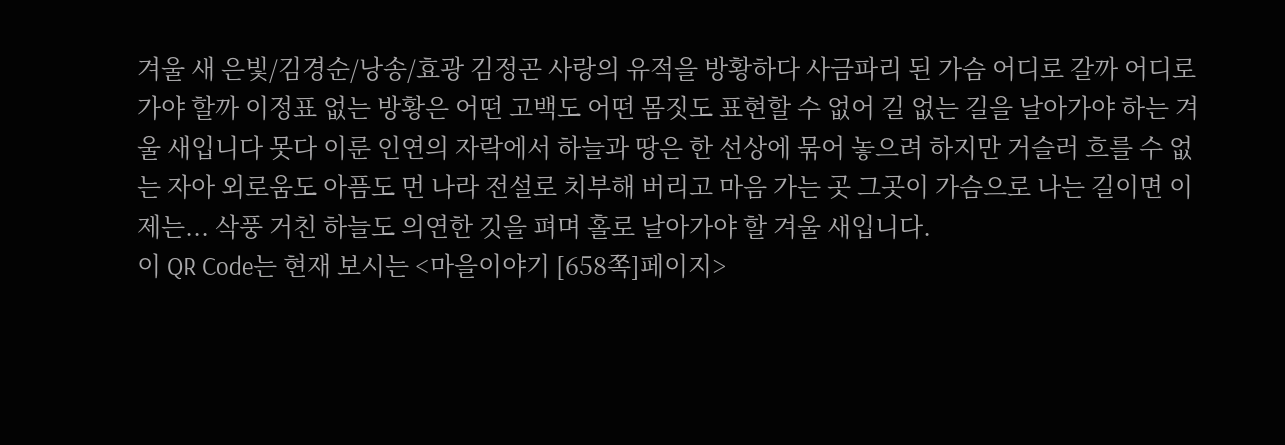겨울 새 은빛/김경순/낭송/효광 김정곤 사랑의 유적을 방황하다 사금파리 된 가슴 어디로 갈까 어디로 가야 할까 이정표 없는 방황은 어떤 고백도 어떤 몸짓도 표현할 수 없어 길 없는 길을 날아가야 하는 겨울 새입니다 못다 이룬 인연의 자락에서 하늘과 땅은 한 선상에 묶어 놓으려 하지만 거슬러 흐를 수 없는 자아 외로움도 아픔도 먼 나라 전설로 치부해 버리고 마음 가는 곳 그곳이 가슴으로 나는 길이면 이제는... 삭풍 거친 하늘도 의연한 깃을 펴며 홀로 날아가야 할 겨울 새입니다.
이 QR Code는 현재 보시는 <마을이야기 [658쪽]페이지>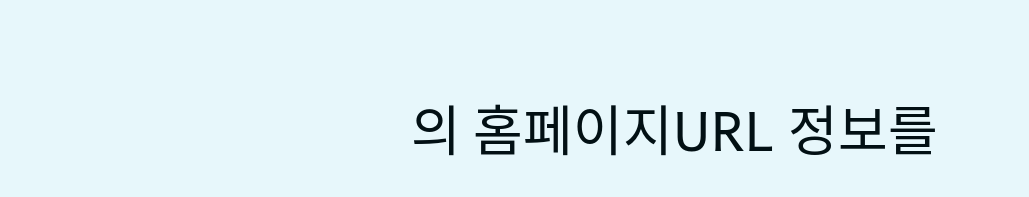의 홈페이지URL 정보를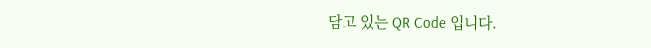담고 있는 QR Code 입니다.